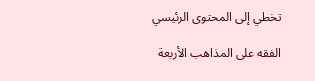تخطي إلى المحتوى الرئيسي

الفقه على المذاهب الأربعة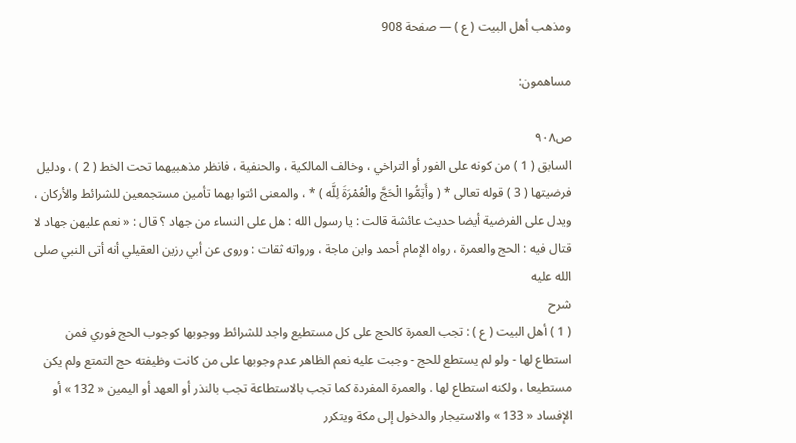ومذهب أهل البيت ( ع ) — صفحة 908

مساهمون:

ص٩٠٨
السابق ( 1 ) من كونه على الفور أو التراخي ، وخالف المالكية ، والحنفية ، فانظر مذهبيهما تحت الخط ( 2 ) ، ودليل فرضيتها ( 3 ) قوله تعالى * ( وأَتِمُّوا الْحَجَّ والْعُمْرَةَ لِلَّه ) * ، والمعنى ائتوا بهما تأمين مستجمعين للشرائط والأركان ، ويدل على الفرضية أيضا حديث عائشة قالت : يا رسول الله : هل على النساء من جهاد ؟ قال : « نعم عليهن جهاد لا قتال فيه : الحج والعمرة ، رواه الإمام أحمد وابن ماجة ، ورواته ثقات : وروى عن أبي رزين العقيلي أنه أتى النبي صلى الله عليه
شرح
( 1 ) أهل البيت ( ع ) : تجب العمرة كالحج على كل مستطيع واجد للشرائط ووجوبها كوجوب الحج فوري فمن استطاع لها - ولو لم يستطع للحج - وجبت عليه نعم الظاهر عدم وجوبها على من كانت وظيفته حج التمتع ولم يكن مستطيعا ، ولكنه استطاع لها . والعمرة المفردة كما تجب بالاستطاعة تجب بالنذر أو العهد أو اليمين « 132 » أو الإفساد « 133 » والاستيجار والدخول إلى مكة ويتكرر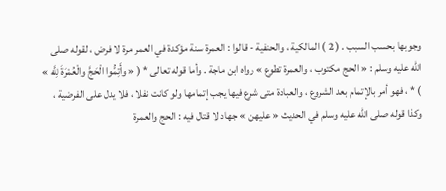وجوبها بحسب السبب . ( 2 ) المالكية ، والحنفية - قالوا : العمرة سنة مؤكدة في العمر مرة لا فرض ، لقوله صلى الله عليه وسلم : « الحج مكتوب ، والعمرة تطوع » رواه ابن ماجة . وأما قوله تعالى * ( « وأَتِمُّوا الْحَجَّ والْعُمْرَةَ لِلَّه » ) * ، فهو أمر بالإتمام بعد الشروع ، والعبادة متى شرع فيها يجب إتمامها ولو كانت نفلا ، فلا يدل على الفرضية ، وكذا قوله صلى الله عليه وسلم في الحديث « عليهن » جهاد لا قتال فيه : الحج والعمرة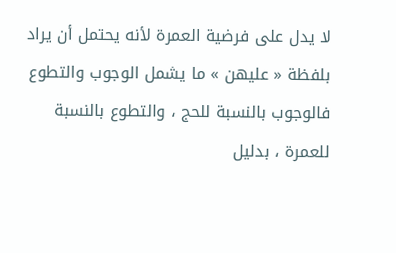لا يدل على فرضية العمرة لأنه يحتمل أن يراد بلفظة « عليهن » ما يشمل الوجوب والتطوع فالوجوب بالنسبة للحج ، والتطوع بالنسبة للعمرة ، بدليل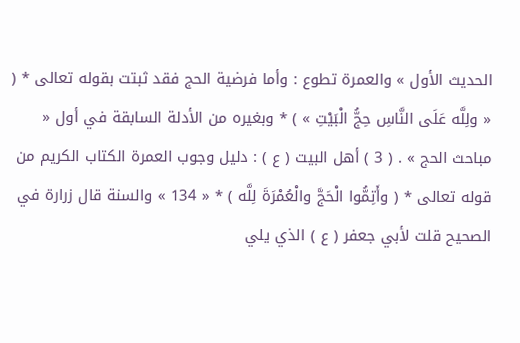الحديث الأول » والعمرة تطوع : وأما فرضية الحج فقد ثبتت بقوله تعالى * ( « ولِلَّه عَلَى النَّاسِ حِجُّ الْبَيْتِ » ) * وبغيره من الأدلة السابقة في أول « مباحث الحج » . ( 3 ) أهل البيت ( ع ) : دليل وجوب العمرة الكتاب الكريم من قوله تعالى * ( وأَتِمُّوا الْحَجَّ والْعُمْرَةَ لِلَّه ) * « 134 » والسنة قال زرارة في الصحيح قلت لأبي جعفر ( ع ) الذي يلي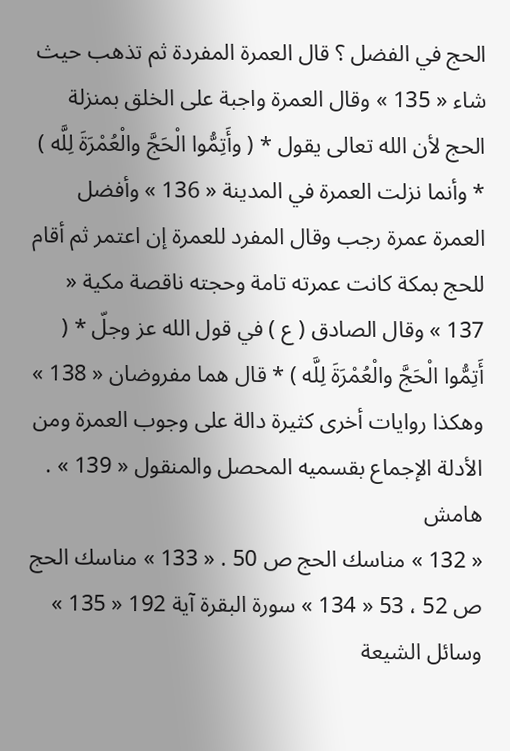الحج في الفضل ؟ قال العمرة المفردة ثم تذهب حيث شاء « 135 » وقال العمرة واجبة على الخلق بمنزلة الحج لأن الله تعالى يقول * ( وأَتِمُّوا الْحَجَّ والْعُمْرَةَ لِلَّه ) * وأنما نزلت العمرة في المدينة « 136 » وأفضل العمرة عمرة رجب وقال المفرد للعمرة إن اعتمر ثم أقام للحج بمكة كانت عمرته تامة وحجته ناقصة مكية « 137 » وقال الصادق ( ع ) في قول الله عز وجلّ * ( أَتِمُّوا الْحَجَّ والْعُمْرَةَ لِلَّه ) * قال هما مفروضان « 138 » وهكذا روايات أخرى كثيرة دالة على وجوب العمرة ومن الأدلة الإجماع بقسميه المحصل والمنقول « 139 » .
هامش
« 132 » مناسك الحج ص 50 . « 133 » مناسك الحج ص 52 ، 53 « 134 » سورة البقرة آية 192 « 135 » وسائل الشيعة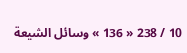10 / 238 « 136 » وسائل الشيعة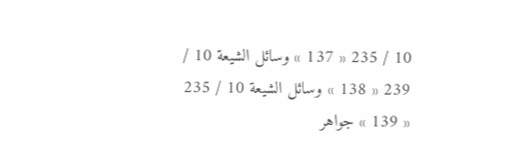10 / 235 « 137 » وسائل الشيعة 10 / 239 « 138 » وسائل الشيعة 10 / 235 « 139 » جواهر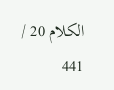الكلام 20 / 441